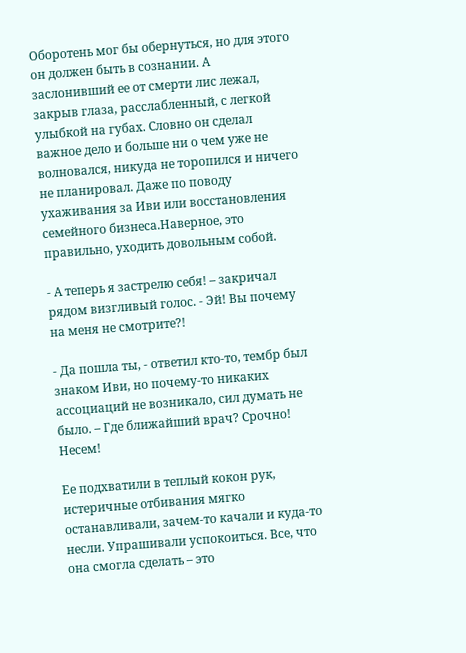Оборотень мог бы обернуться, но для этого он должен быть в сознании. А заслонивший ее от смерти лис лежал, закрыв глаза, расслабленный, с легкой улыбкой на губах. Словно он сделал важное дело и больше ни о чем уже не волновался, никуда не торопился и ничего не планировал. Даже по поводу ухаживания за Иви или восстановления семейного бизнеса.Наверное, это правильно, уходить довольным собой.

- А теперь я застрелю себя! – закричал рядом визгливый голос. - Эй! Вы почему на меня не смотрите?!

- Да пошла ты, - ответил кто-то, тембр был знаком Иви, но почему-то никаких ассоциаций не возникало, сил думать не было. – Где ближайший врач? Срочно! Несем!

Ее подхватили в теплый кокон рук, истеричные отбивания мягко останавливали, зачем-то качали и куда-то несли. Упрашивали успокоиться. Все, что она смогла сделать – это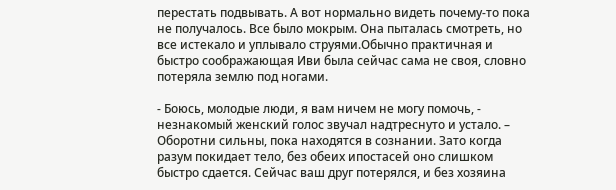перестать подвывать. А вот нормально видеть почему-то пока не получалось. Все было мокрым. Она пыталась смотреть, но все истекало и уплывало струями.Обычно практичная и быстро соображающая Иви была сейчас сама не своя, словно потеряла землю под ногами.

- Боюсь, молодые люди, я вам ничем не могу помочь, - незнакомый женский голос звучал надтреснуто и устало. – Оборотни сильны, пока находятся в сознании. Зато когда разум покидает тело, без обеих ипостасей оно слишком быстро сдается. Сейчас ваш друг потерялся, и без хозяина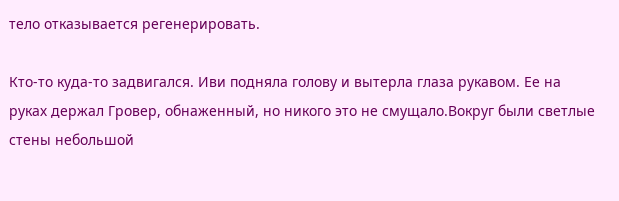тело отказывается регенерировать.

Кто-то куда-то задвигался. Иви подняла голову и вытерла глаза рукавом. Ее на руках держал Гровер, обнаженный, но никого это не смущало.Вокруг были светлые стены небольшой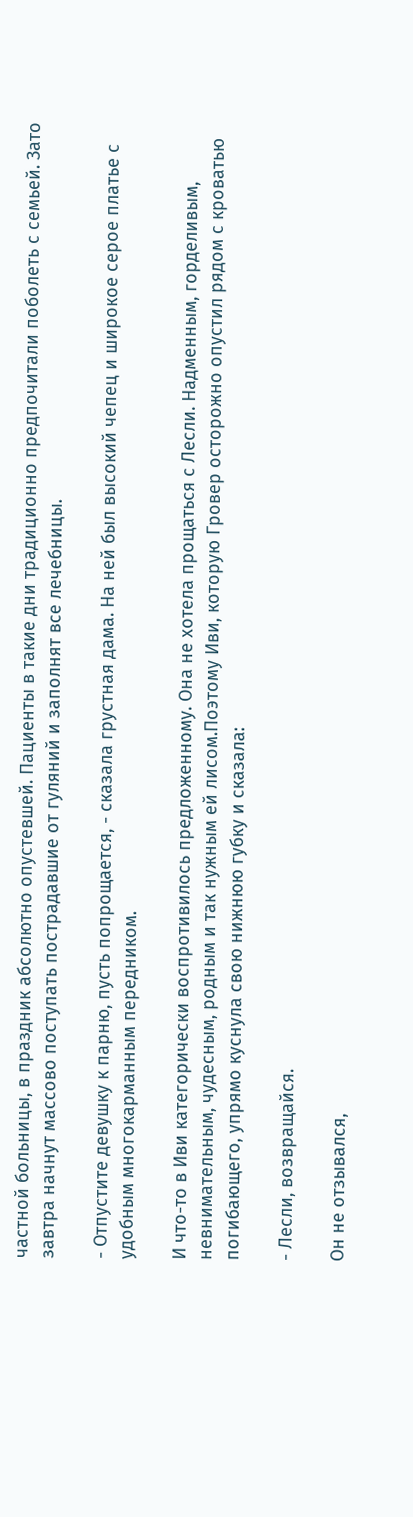частной больницы, в праздник абсолютно опустевшей. Пациенты в такие дни традиционно предпочитали поболеть с семьей. Зато завтра начнут массово поступать пострадавшие от гуляний и заполнят все лечебницы.

- Отпустите девушку к парню, пусть попрощается, - сказала грустная дама. На ней был высокий чепец и широкое серое платье с удобным многокарманным передником.

И что-то в Иви категорически воспротивилось предложенному. Она не хотела прощаться с Лесли. Надменным, горделивым, невнимательным, чудесным, родным и так нужным ей лисом.Поэтому Иви, которую Гровер осторожно опустил рядом с кроватью погибающего, упрямо куснула свою нижнюю губку и сказала:

- Лесли, возвращайся.

Он не отзывался,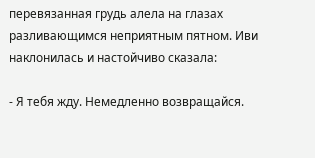перевязанная грудь алела на глазах разливающимся неприятным пятном. Иви наклонилась и настойчиво сказала:

- Я тебя жду. Немедленно возвращайся.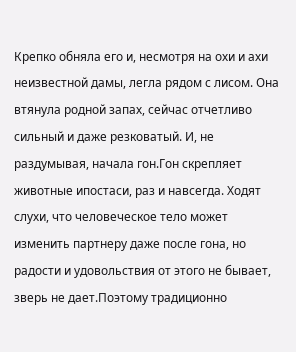Крепко обняла его и, несмотря на охи и ахи неизвестной дамы, легла рядом с лисом. Она втянула родной запах, сейчас отчетливо сильный и даже резковатый. И, не раздумывая, начала гон.Гон скрепляет животные ипостаси, раз и навсегда. Ходят слухи, что человеческое тело может изменить партнеру даже после гона, но радости и удовольствия от этого не бывает, зверь не дает.Поэтому традиционно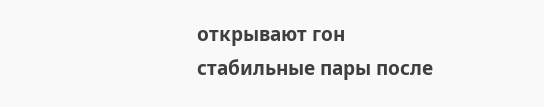открывают гон стабильные пары после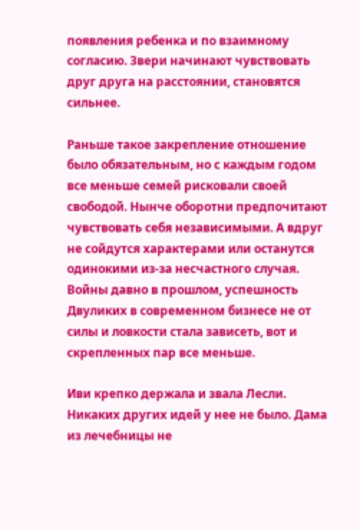появления ребенка и по взаимному согласию. Звери начинают чувствовать друг друга на расстоянии, становятся сильнее.

Раньше такое закрепление отношение было обязательным, но с каждым годом все меньше семей рисковали своей свободой. Нынче оборотни предпочитают чувствовать себя независимыми. А вдруг не сойдутся характерами или останутся одинокими из-за несчастного случая. Войны давно в прошлом, успешность Двуликих в современном бизнесе не от силы и ловкости стала зависеть, вот и скрепленных пар все меньше.

Иви крепко держала и звала Лесли. Никаких других идей у нее не было. Дама из лечебницы не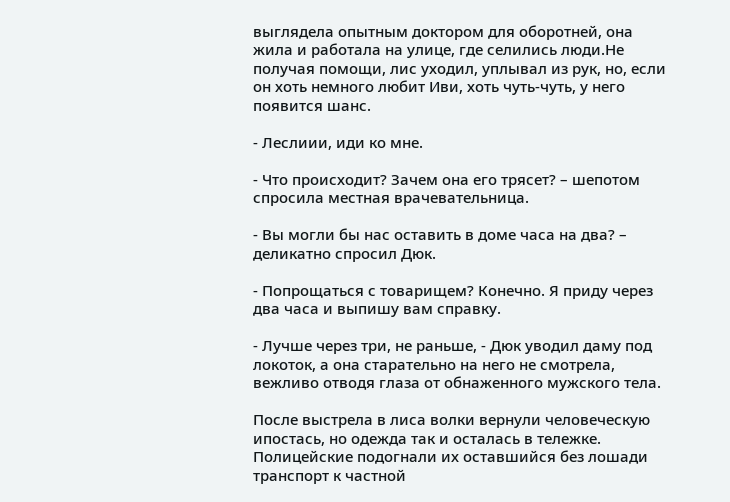выглядела опытным доктором для оборотней, она жила и работала на улице, где селились люди.Не получая помощи, лис уходил, уплывал из рук, но, если он хоть немного любит Иви, хоть чуть-чуть, у него появится шанс.

- Леслиии, иди ко мне.

- Что происходит? Зачем она его трясет? – шепотом спросила местная врачевательница.

- Вы могли бы нас оставить в доме часа на два? – деликатно спросил Дюк.

- Попрощаться с товарищем? Конечно. Я приду через два часа и выпишу вам справку.

- Лучше через три, не раньше, - Дюк уводил даму под локоток, а она старательно на него не смотрела, вежливо отводя глаза от обнаженного мужского тела.

После выстрела в лиса волки вернули человеческую ипостась, но одежда так и осталась в тележке. Полицейские подогнали их оставшийся без лошади транспорт к частной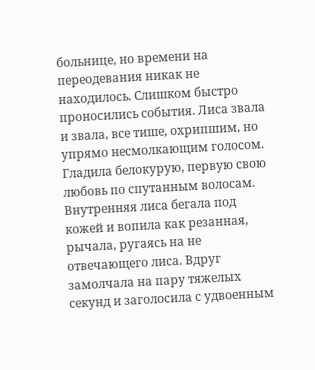больнице, но времени на переодевания никак не находилось. Слишком быстро проносились события. Лиса звала и звала, все тише, охрипшим, но упрямо несмолкающим голосом. Гладила белокурую, первую свою любовь по спутанным волосам. Внутренняя лиса бегала под кожей и вопила как резанная, рычала, ругаясь на не отвечающего лиса. Вдруг замолчала на пару тяжелых секунд и заголосила с удвоенным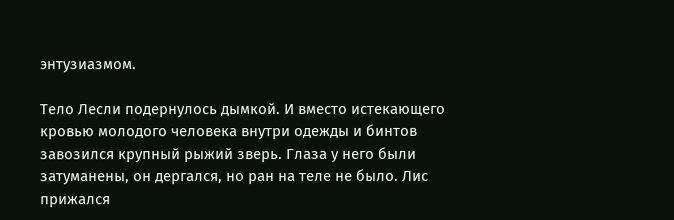энтузиазмом.

Тело Лесли подернулось дымкой. И вместо истекающего кровью молодого человека внутри одежды и бинтов завозился крупный рыжий зверь. Глаза у него были затуманены, он дергался, но ран на теле не было. Лис прижался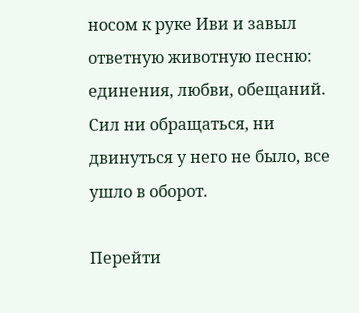носом к руке Иви и завыл ответную животную песню: единения, любви, обещаний. Сил ни обращаться, ни двинуться у него не было, все ушло в оборот.

Перейти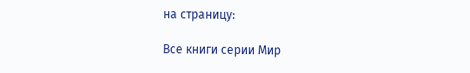на страницу:

Все книги серии Мир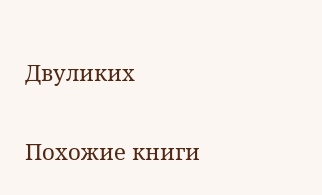Двуликих

Похожие книги